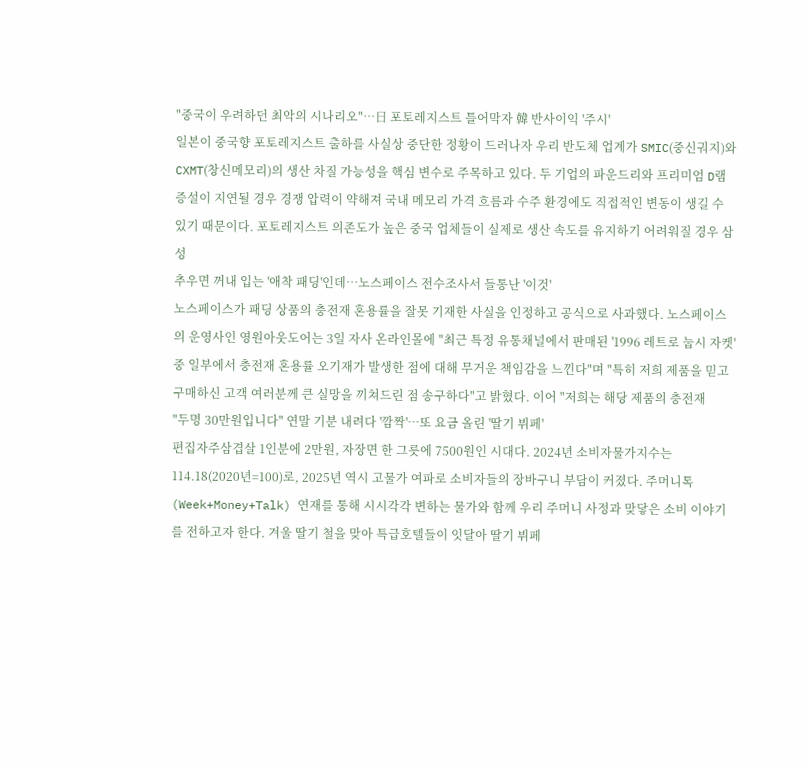"중국이 우려하던 최악의 시나리오"…日 포토레지스트 틀어막자 韓 반사이익 '주시'
일본이 중국향 포토레지스트 출하를 사실상 중단한 정황이 드러나자 우리 반도체 업계가 SMIC(중신궈지)와 CXMT(창신메모리)의 생산 차질 가능성을 핵심 변수로 주목하고 있다. 두 기업의 파운드리와 프리미엄 D램 증설이 지연될 경우 경쟁 압력이 약해져 국내 메모리 가격 흐름과 수주 환경에도 직접적인 변동이 생길 수 있기 때문이다. 포토레지스트 의존도가 높은 중국 업체들이 실제로 생산 속도를 유지하기 어려워질 경우 삼성
추우면 꺼내 입는 '애착 패딩'인데…노스페이스 전수조사서 들통난 '이것'
노스페이스가 패딩 상품의 충전재 혼용률을 잘못 기재한 사실을 인정하고 공식으로 사과했다. 노스페이스의 운영사인 영원아웃도어는 3일 자사 온라인몰에 "최근 특정 유통채널에서 판매된 '1996 레트로 눕시 자켓' 중 일부에서 충전재 혼용률 오기재가 발생한 점에 대해 무거운 책임감을 느낀다"며 "특히 저희 제품을 믿고 구매하신 고객 여러분께 큰 실망을 끼쳐드린 점 송구하다"고 밝혔다. 이어 "저희는 해당 제품의 충전재
"두명 30만원입니다" 연말 기분 내려다 '깜짝'…또 요금 올린 '딸기 뷔페'
편집자주삼겹살 1인분에 2만원, 자장면 한 그릇에 7500원인 시대다. 2024년 소비자물가지수는 114.18(2020년=100)로, 2025년 역시 고물가 여파로 소비자들의 장바구니 부담이 커졌다. 주머니톡(Week+Money+Talk) 연재를 통해 시시각각 변하는 물가와 함께 우리 주머니 사정과 맞닿은 소비 이야기를 전하고자 한다. 겨울 딸기 철을 맞아 특급호텔들이 잇달아 딸기 뷔페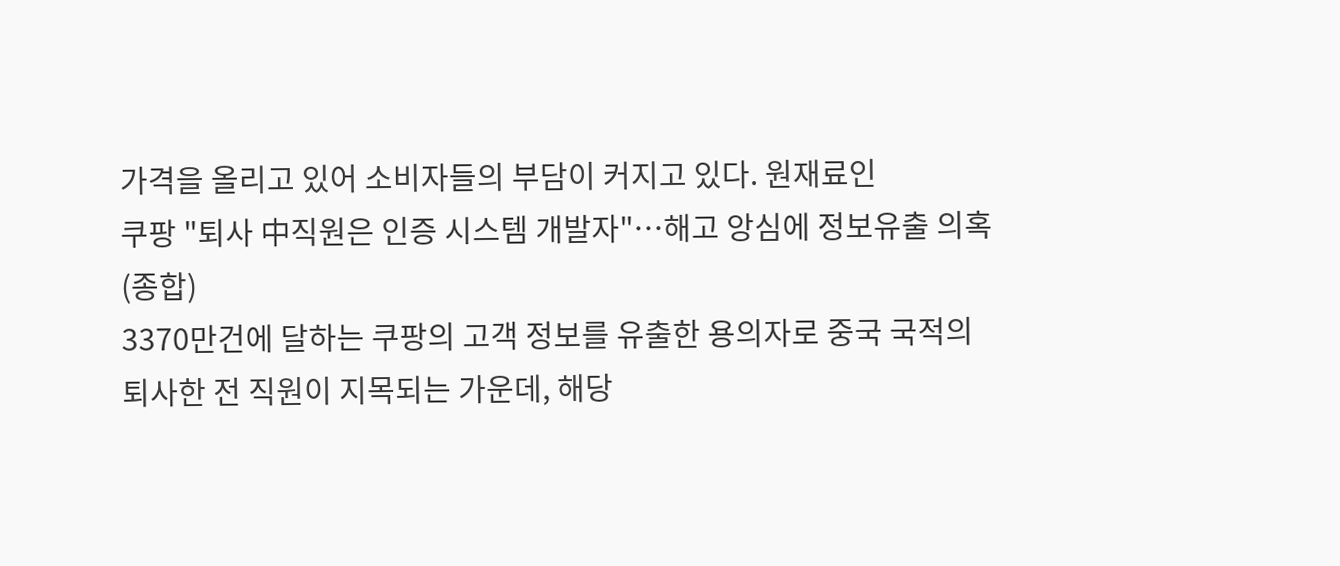가격을 올리고 있어 소비자들의 부담이 커지고 있다. 원재료인
쿠팡 "퇴사 中직원은 인증 시스템 개발자"…해고 앙심에 정보유출 의혹(종합)
3370만건에 달하는 쿠팡의 고객 정보를 유출한 용의자로 중국 국적의 퇴사한 전 직원이 지목되는 가운데, 해당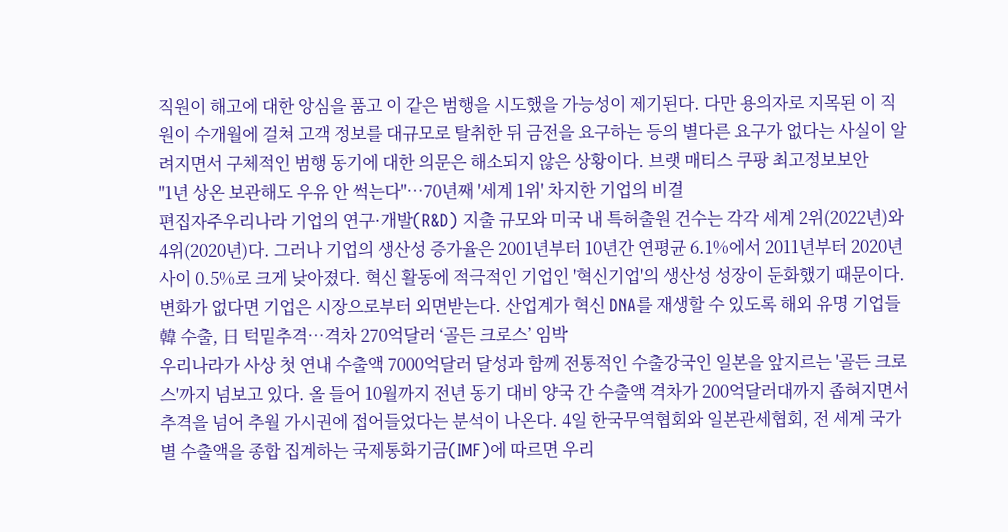직원이 해고에 대한 앙심을 품고 이 같은 범행을 시도했을 가능성이 제기된다. 다만 용의자로 지목된 이 직원이 수개월에 걸쳐 고객 정보를 대규모로 탈취한 뒤 금전을 요구하는 등의 별다른 요구가 없다는 사실이 알려지면서 구체적인 범행 동기에 대한 의문은 해소되지 않은 상황이다. 브랫 매티스 쿠팡 최고정보보안
"1년 상온 보관해도 우유 안 썩는다"…70년째 '세계 1위' 차지한 기업의 비결
편집자주우리나라 기업의 연구·개발(R&D) 지출 규모와 미국 내 특허출원 건수는 각각 세계 2위(2022년)와 4위(2020년)다. 그러나 기업의 생산성 증가율은 2001년부터 10년간 연평균 6.1%에서 2011년부터 2020년 사이 0.5%로 크게 낮아졌다. 혁신 활동에 적극적인 기업인 '혁신기업'의 생산성 성장이 둔화했기 때문이다. 변화가 없다면 기업은 시장으로부터 외면받는다. 산업계가 혁신 DNA를 재생할 수 있도록 해외 유명 기업들
韓 수출, 日 턱밑추격…격차 270억달러 ‘골든 크로스’ 임박
우리나라가 사상 첫 연내 수출액 7000억달러 달성과 함께 전통적인 수출강국인 일본을 앞지르는 '골든 크로스'까지 넘보고 있다. 올 들어 10월까지 전년 동기 대비 양국 간 수출액 격차가 200억달러대까지 좁혀지면서 추격을 넘어 추월 가시권에 접어들었다는 분석이 나온다. 4일 한국무역협회와 일본관세협회, 전 세계 국가별 수출액을 종합 집계하는 국제통화기금(IMF)에 따르면 우리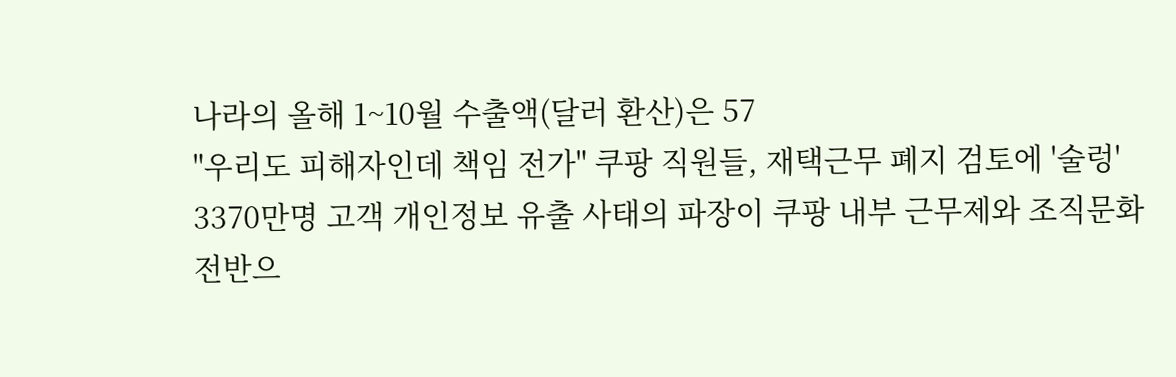나라의 올해 1~10월 수출액(달러 환산)은 57
"우리도 피해자인데 책임 전가" 쿠팡 직원들, 재택근무 폐지 검토에 '술렁'
3370만명 고객 개인정보 유출 사태의 파장이 쿠팡 내부 근무제와 조직문화 전반으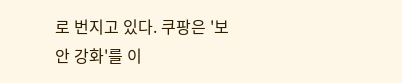로 번지고 있다. 쿠팡은 '보안 강화'를 이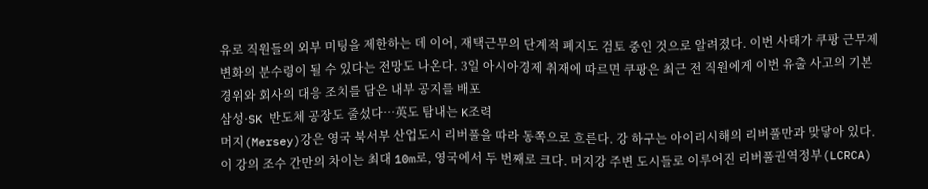유로 직원들의 외부 미팅을 제한하는 데 이어, 재택근무의 단계적 폐지도 검토 중인 것으로 알려졌다. 이번 사태가 쿠팡 근무제 변화의 분수령이 될 수 있다는 전망도 나온다. 3일 아시아경제 취재에 따르면 쿠팡은 최근 전 직원에게 이번 유출 사고의 기본 경위와 회사의 대응 조치를 담은 내부 공지를 배포
삼성·SK 반도체 공장도 줄섰다…英도 탐내는 K조력
머지(Mersey)강은 영국 북서부 산업도시 리버풀을 따라 동쪽으로 흐른다. 강 하구는 아이리시해의 리버풀만과 맞닿아 있다. 이 강의 조수 간만의 차이는 최대 10m로, 영국에서 두 번째로 크다. 머지강 주변 도시들로 이루어진 리버풀권역정부(LCRCA)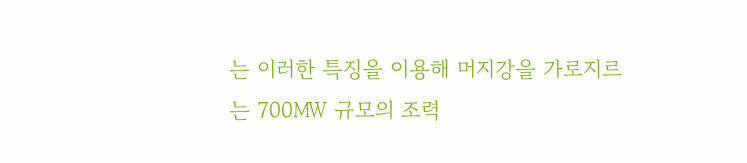는 이러한 특징을 이용해 머지강을 가로지르는 700㎿ 규모의 조력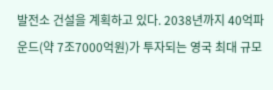발전소 건설을 계획하고 있다. 2038년까지 40억파운드(약 7조7000억원)가 투자되는 영국 최대 규모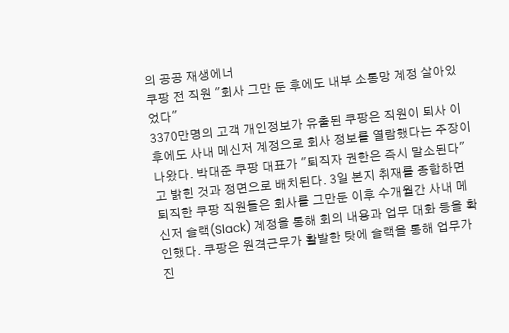의 공공 재생에너
쿠팡 전 직원 "회사 그만 둔 후에도 내부 소통망 계정 살아있었다"
3370만명의 고객 개인정보가 유출된 쿠팡은 직원이 퇴사 이후에도 사내 메신저 계정으로 회사 정보를 열람했다는 주장이 나왔다. 박대준 쿠팡 대표가 "퇴직자 권한은 즉시 말소된다"고 밝힌 것과 정면으로 배치된다. 3일 본지 취재를 종합하면 퇴직한 쿠팡 직원들은 회사를 그만둔 이후 수개월간 사내 메신저 슬랙(Slack) 계정을 통해 회의 내용과 업무 대화 등을 확인했다. 쿠팡은 원격근무가 활발한 탓에 슬랙을 통해 업무가 진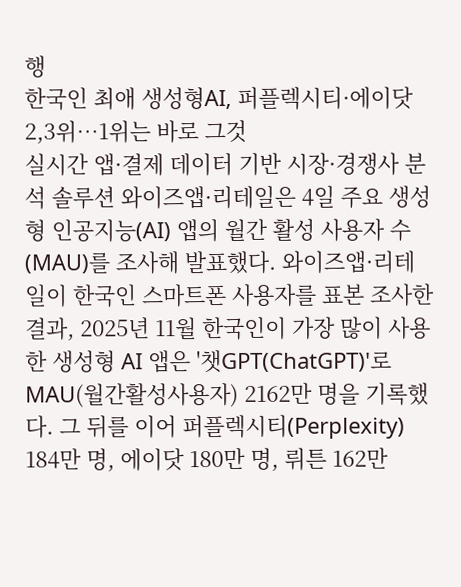행
한국인 최애 생성형AI, 퍼플렉시티·에이닷 2,3위…1위는 바로 그것
실시간 앱·결제 데이터 기반 시장·경쟁사 분석 솔루션 와이즈앱·리테일은 4일 주요 생성형 인공지능(AI) 앱의 월간 활성 사용자 수(MAU)를 조사해 발표했다. 와이즈앱·리테일이 한국인 스마트폰 사용자를 표본 조사한 결과, 2025년 11월 한국인이 가장 많이 사용한 생성형 AI 앱은 '챗GPT(ChatGPT)'로 MAU(월간활성사용자) 2162만 명을 기록했다. 그 뒤를 이어 퍼플렉시티(Perplexity) 184만 명, 에이닷 180만 명, 뤼튼 162만